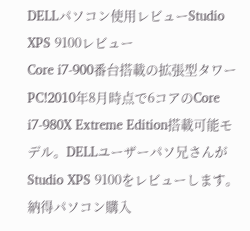DELLパソコン使用レビューStudio XPS 9100レビュー
Core i7-900番台搭載の拡張型タワーPC!2010年8月時点で6コアのCore i7-980X Extreme Edition搭載可能モデル。DELLユーザーパソ兄さんがStudio XPS 9100をレビューします。
納得パソコン購入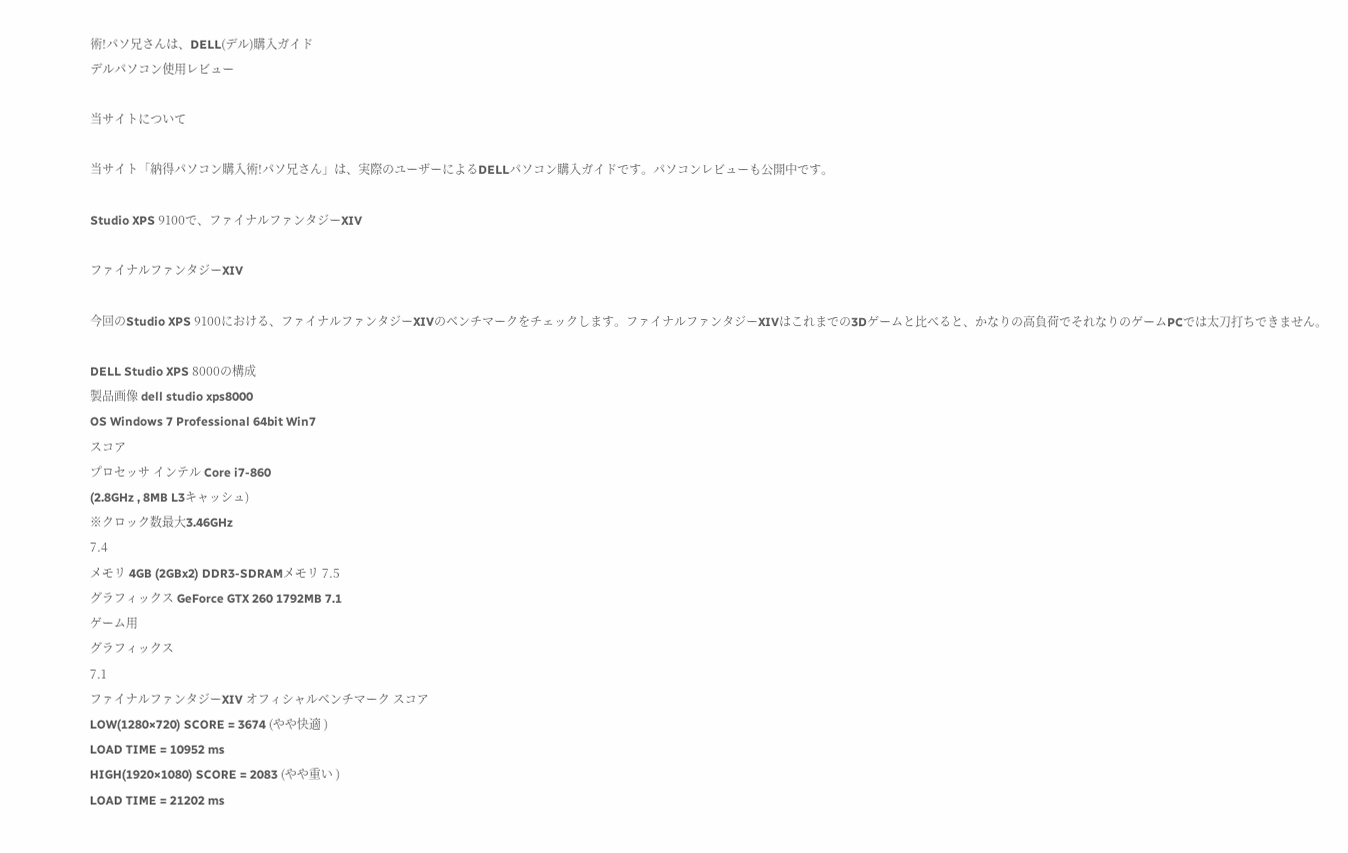術!パソ兄さんは、DELL(デル)購入ガイド
デルパソコン使用レビュー

当サイトについて

当サイト「納得パソコン購入術!パソ兄さん」は、実際のユーザーによるDELLパソコン購入ガイドです。パソコンレビューも公開中です。

Studio XPS 9100で、ファイナルファンタジーXIV

ファイナルファンタジーXIV

今回のStudio XPS 9100における、ファイナルファンタジーXIVのベンチマークをチェックします。ファイナルファンタジーXIVはこれまでの3Dゲームと比べると、かなりの高負荷でそれなりのゲームPCでは太刀打ちできません。

DELL Studio XPS 8000の構成
製品画像 dell studio xps8000
OS Windows 7 Professional 64bit Win7
スコア
プロセッサ インテル Core i7-860
(2.8GHz , 8MB L3キャッシュ)
※クロック数最大3.46GHz
7.4
メモリ 4GB (2GBx2) DDR3-SDRAMメモリ 7.5
グラフィックス GeForce GTX 260 1792MB 7.1
ゲーム用
グラフィックス
7.1
ファイナルファンタジーXIV オフィシャルベンチマーク スコア
LOW(1280×720) SCORE = 3674 (やや快適 )
LOAD TIME = 10952 ms
HIGH(1920×1080) SCORE = 2083 (やや重い )
LOAD TIME = 21202 ms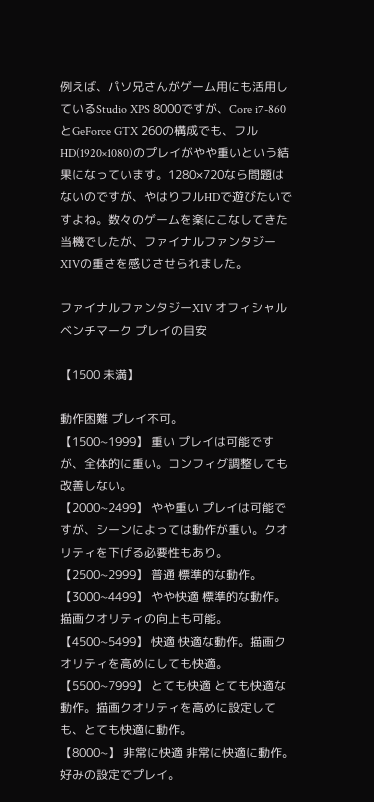例えば、パソ兄さんがゲーム用にも活用しているStudio XPS 8000ですが、Core i7-860とGeForce GTX 260の構成でも、フルHD(1920×1080)のプレイがやや重いという結果になっています。1280×720なら問題はないのですが、やはりフルHDで遊びたいですよね。数々のゲームを楽にこなしてきた当機でしたが、ファイナルファンタジーXIVの重さを感じさせられました。

ファイナルファンタジーXIV オフィシャルベンチマーク プレイの目安

【1500 未満】

動作困難 プレイ不可。
【1500~1999】 重い プレイは可能ですが、全体的に重い。コンフィグ調整しても改善しない。
【2000~2499】 やや重い プレイは可能ですが、シーンによっては動作が重い。クオリティを下げる必要性もあり。
【2500~2999】 普通 標準的な動作。
【3000~4499】 やや快適 標準的な動作。描画クオリティの向上も可能。
【4500~5499】 快適 快適な動作。描画クオリティを高めにしても快適。
【5500~7999】 とても快適 とても快適な動作。描画クオリティを高めに設定しても、とても快適に動作。
【8000~】 非常に快適 非常に快適に動作。好みの設定でプレイ。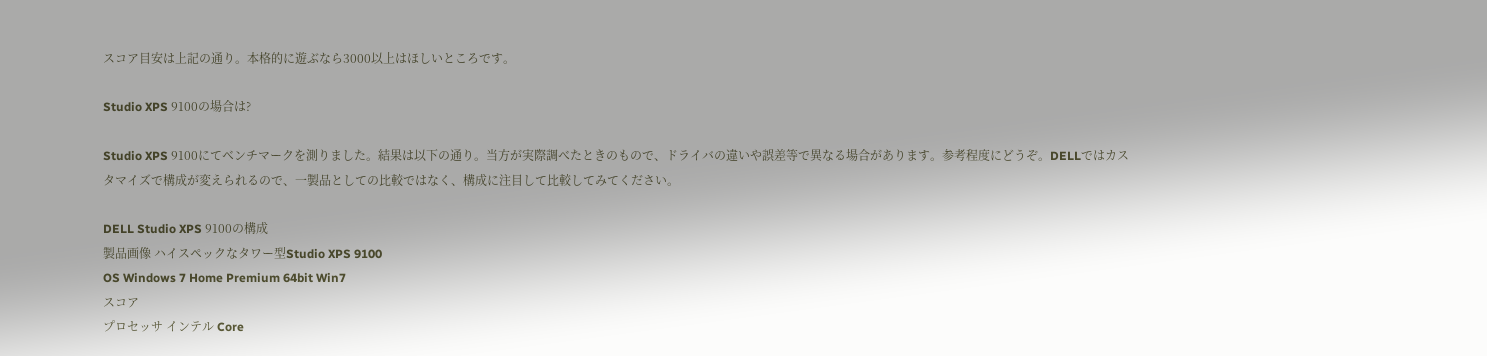スコア目安は上記の通り。本格的に遊ぶなら3000以上はほしいところです。

Studio XPS 9100の場合は?

Studio XPS 9100にてベンチマークを測りました。結果は以下の通り。当方が実際調べたときのもので、ドライバの違いや誤差等で異なる場合があります。参考程度にどうぞ。DELLではカスタマイズで構成が変えられるので、一製品としての比較ではなく、構成に注目して比較してみてください。

DELL Studio XPS 9100の構成
製品画像 ハイスペックなタワー型Studio XPS 9100
OS Windows 7 Home Premium 64bit Win7
スコア
プロセッサ インテル Core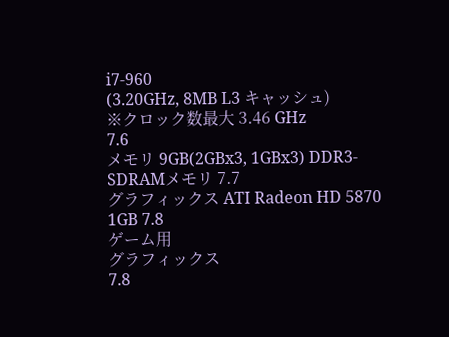i7-960
(3.20GHz, 8MB L3 キャッシュ)
※クロック数最大 3.46 GHz
7.6
メモリ 9GB(2GBx3, 1GBx3) DDR3-SDRAMメモリ 7.7
グラフィックス ATI Radeon HD 5870 1GB 7.8
ゲーム用
グラフィックス
7.8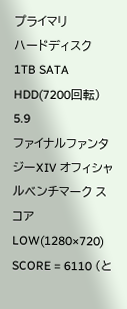プライマリ
ハードディスク
1TB SATA HDD(7200回転) 5.9
ファイナルファンタジーXIV オフィシャルベンチマーク スコア
LOW(1280×720) SCORE = 6110 (と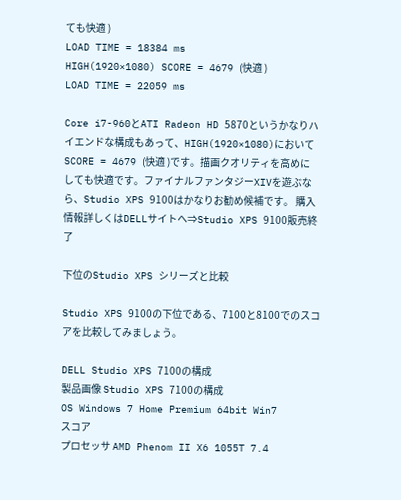ても快適 )
LOAD TIME = 18384 ms
HIGH(1920×1080) SCORE = 4679 (快適 )
LOAD TIME = 22059 ms

Core i7-960とATI Radeon HD 5870というかなりハイエンドな構成もあって、HIGH(1920×1080)においてSCORE = 4679 (快適 )です。描画クオリティを高めにしても快適です。ファイナルファンタジーXIVを遊ぶなら、Studio XPS 9100はかなりお勧め候補です。 購入情報詳しくはDELLサイトへ⇒Studio XPS 9100販売終了

下位のStudio XPS シリーズと比較

Studio XPS 9100の下位である、7100と8100でのスコアを比較してみましょう。

DELL Studio XPS 7100の構成
製品画像 Studio XPS 7100の構成
OS Windows 7 Home Premium 64bit Win7
スコア
プロセッサ AMD Phenom II X6 1055T 7.4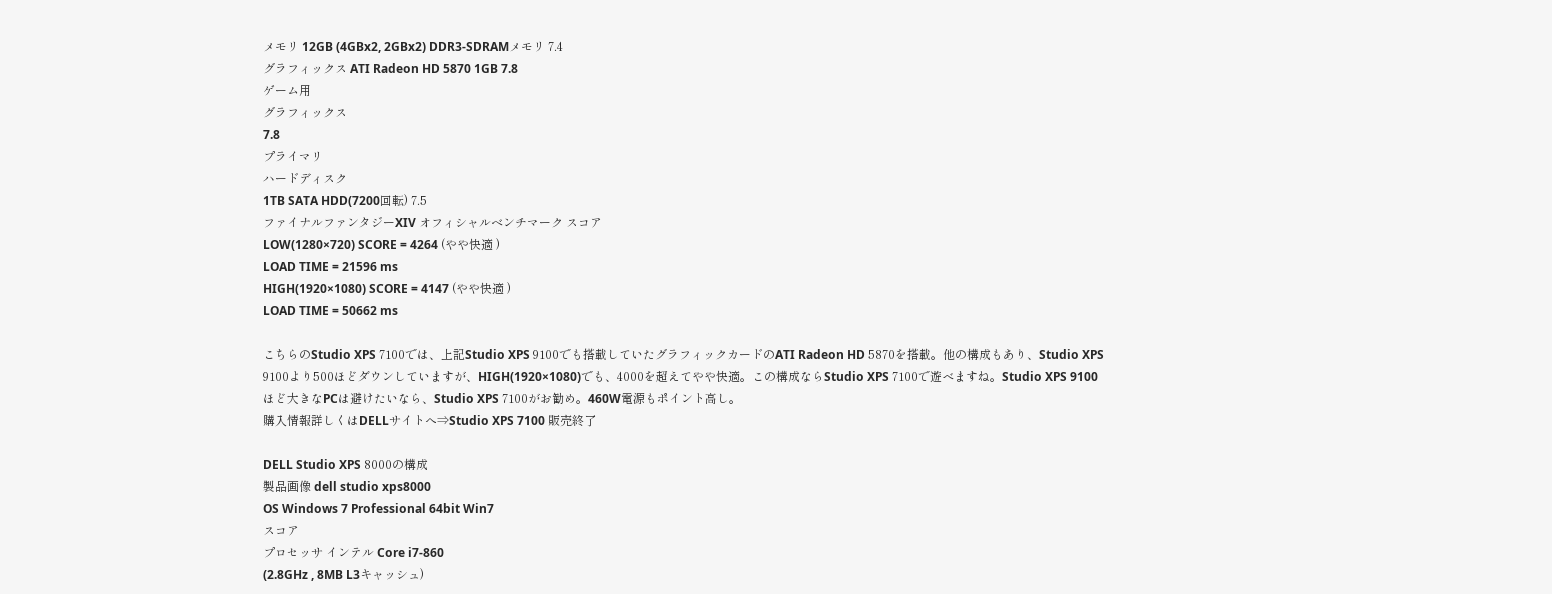メモリ 12GB (4GBx2, 2GBx2) DDR3-SDRAMメモリ 7.4
グラフィックス ATI Radeon HD 5870 1GB 7.8
ゲーム用
グラフィックス
7.8
プライマリ
ハードディスク
1TB SATA HDD(7200回転) 7.5
ファイナルファンタジーXIV オフィシャルベンチマーク スコア
LOW(1280×720) SCORE = 4264 (やや快適 )
LOAD TIME = 21596 ms
HIGH(1920×1080) SCORE = 4147 (やや快適 )
LOAD TIME = 50662 ms

こちらのStudio XPS 7100では、上記Studio XPS 9100でも搭載していたグラフィックカードのATI Radeon HD 5870を搭載。他の構成もあり、Studio XPS 9100より500ほどダウンしていますが、HIGH(1920×1080)でも、4000を超えてやや快適。この構成ならStudio XPS 7100で遊べますね。Studio XPS 9100ほど大きなPCは避けたいなら、Studio XPS 7100がお勧め。460W電源もポイント高し。
購入情報詳しくはDELLサイトへ⇒Studio XPS 7100 販売終了

DELL Studio XPS 8000の構成
製品画像 dell studio xps8000
OS Windows 7 Professional 64bit Win7
スコア
プロセッサ インテル Core i7-860
(2.8GHz , 8MB L3キャッシュ)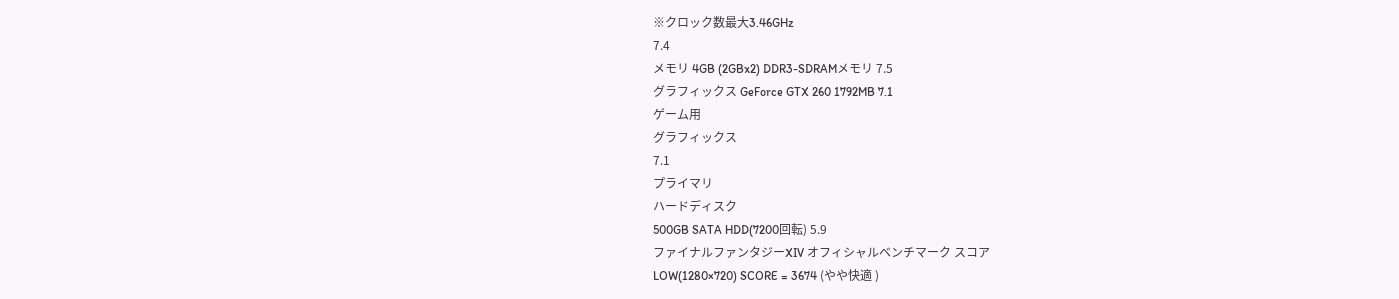※クロック数最大3.46GHz
7.4
メモリ 4GB (2GBx2) DDR3-SDRAMメモリ 7.5
グラフィックス GeForce GTX 260 1792MB 7.1
ゲーム用
グラフィックス
7.1
プライマリ
ハードディスク
500GB SATA HDD(7200回転) 5.9
ファイナルファンタジーXIV オフィシャルベンチマーク スコア
LOW(1280×720) SCORE = 3674 (やや快適 )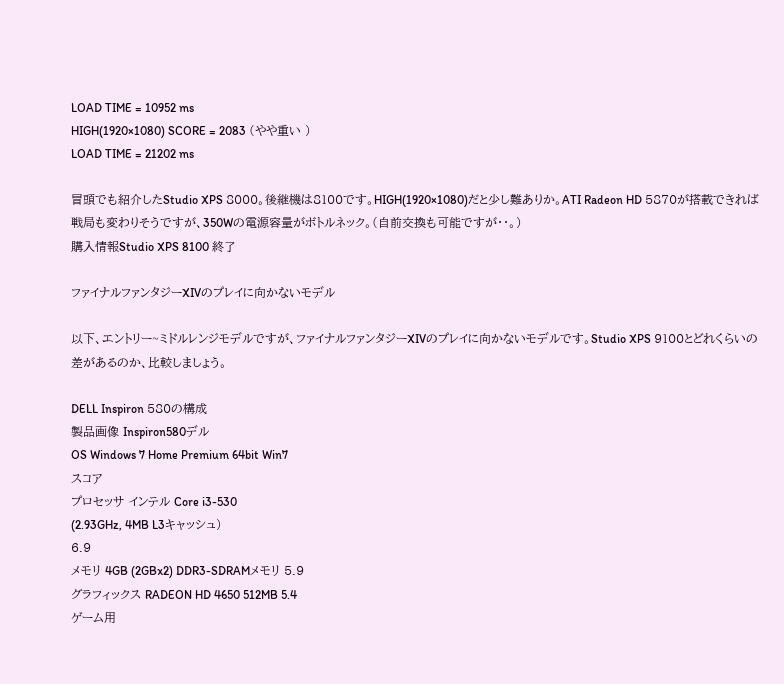LOAD TIME = 10952 ms
HIGH(1920×1080) SCORE = 2083 (やや重い )
LOAD TIME = 21202 ms

冒頭でも紹介したStudio XPS 8000。後継機は8100です。HIGH(1920×1080)だと少し難ありか。ATI Radeon HD 5870が搭載できれば戦局も変わりそうですが、350Wの電源容量がボトルネック。(自前交換も可能ですが・・。)
購入情報Studio XPS 8100 終了

ファイナルファンタジーXIVのプレイに向かないモデル

以下、エントリー~ミドルレンジモデルですが、ファイナルファンタジーXIVのプレイに向かないモデルです。Studio XPS 9100とどれくらいの差があるのか、比較しましょう。

DELL Inspiron 580の構成
製品画像 Inspiron580デル
OS Windows 7 Home Premium 64bit Win7
スコア
プロセッサ インテル Core i3-530
(2.93GHz, 4MB L3キャッシュ)
6.9
メモリ 4GB (2GBx2) DDR3-SDRAMメモリ 5.9
グラフィックス RADEON HD 4650 512MB 5.4
ゲーム用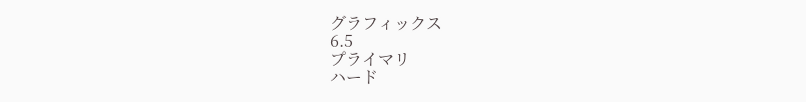グラフィックス
6.5
プライマリ
ハード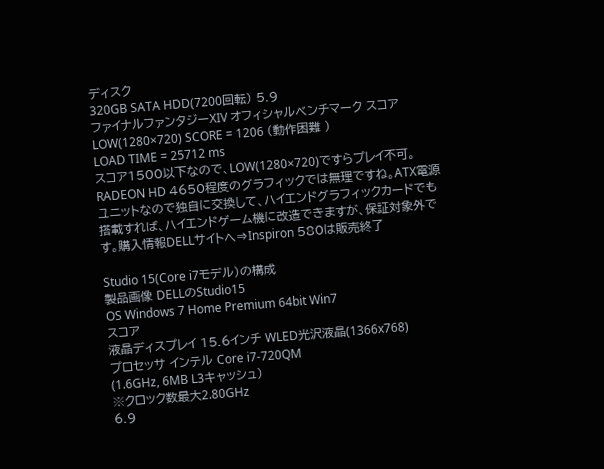ディスク
320GB SATA HDD(7200回転) 5.9
ファイナルファンタジーXIV オフィシャルベンチマーク スコア
LOW(1280×720) SCORE = 1206 (動作困難 )
LOAD TIME = 25712 ms
スコア1500以下なので、LOW(1280×720)ですらプレイ不可。RADEON HD 4650程度のグラフィックでは無理ですね。ATX電源ユニットなので独自に交換して、ハイエンドグラフィックカードでも搭載すれば、ハイエンドゲーム機に改造できますが、保証対象外です。購入情報DELLサイトへ⇒Inspiron 580は販売終了

Studio 15(Core i7モデル)の構成
製品画像 DELLのStudio15
OS Windows 7 Home Premium 64bit Win7
スコア
液晶ディスプレイ 15.6インチ WLED光沢液晶(1366x768)
プロセッサ インテル Core i7-720QM
(1.6GHz, 6MB L3キャッシュ)
※クロック数最大2.80GHz
6.9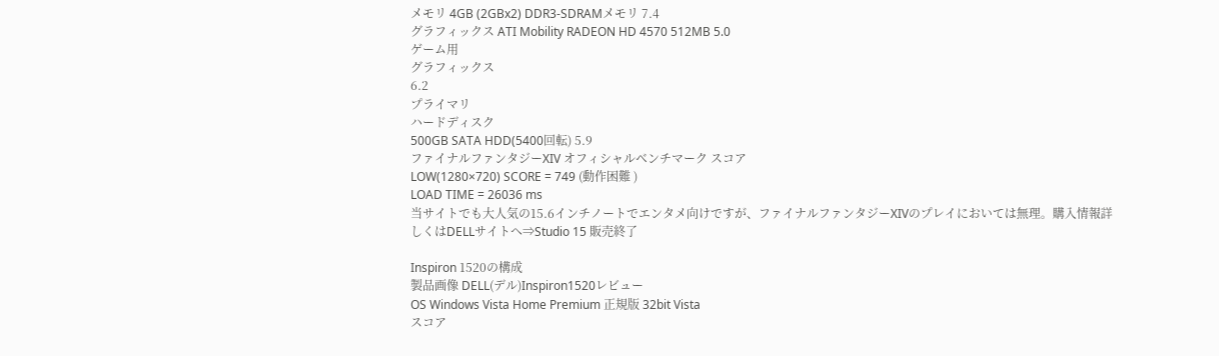メモリ 4GB (2GBx2) DDR3-SDRAMメモリ 7.4
グラフィックス ATI Mobility RADEON HD 4570 512MB 5.0
ゲーム用
グラフィックス
6.2
プライマリ
ハードディスク
500GB SATA HDD(5400回転) 5.9
ファイナルファンタジーXIV オフィシャルベンチマーク スコア
LOW(1280×720) SCORE = 749 (動作困難 )
LOAD TIME = 26036 ms
当サイトでも大人気の15.6インチノートでエンタメ向けですが、ファイナルファンタジーXIVのプレイにおいては無理。購入情報詳しくはDELLサイトへ⇒Studio 15 販売終了

Inspiron 1520の構成
製品画像 DELL(デル)Inspiron1520レビュー
OS Windows Vista Home Premium 正規版 32bit Vista
スコア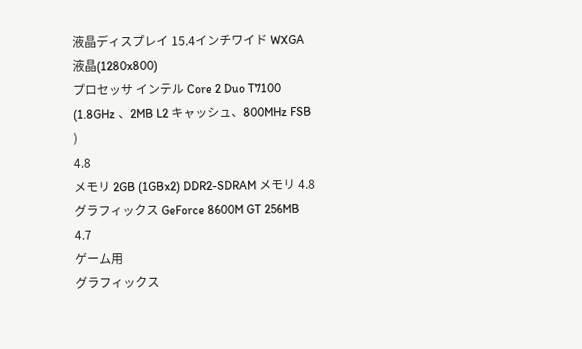液晶ディスプレイ 15.4インチワイド WXGA 液晶(1280x800)
プロセッサ インテル Core 2 Duo T7100
(1.8GHz 、2MB L2 キャッシュ、800MHz FSB )
4.8
メモリ 2GB (1GBx2) DDR2-SDRAM メモリ 4.8
グラフィックス GeForce 8600M GT 256MB 4.7
ゲーム用
グラフィックス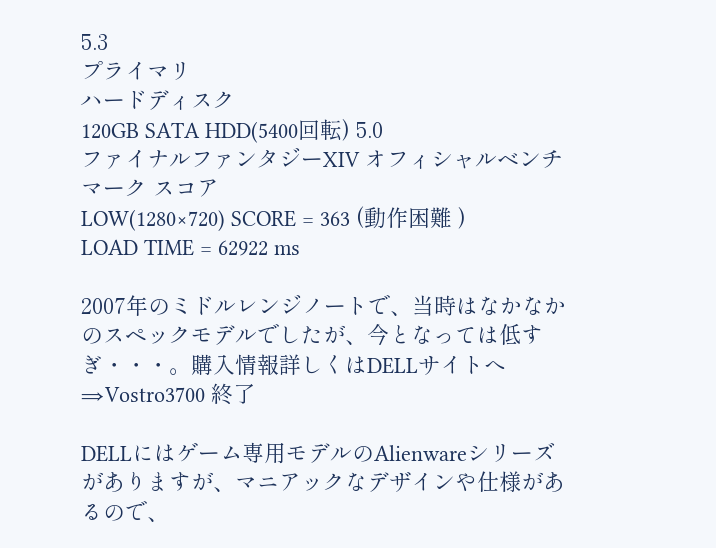5.3
プライマリ
ハードディスク
120GB SATA HDD(5400回転) 5.0
ファイナルファンタジーXIV オフィシャルベンチマーク スコア
LOW(1280×720) SCORE = 363 (動作困難 )
LOAD TIME = 62922 ms

2007年のミドルレンジノートで、当時はなかなかのスペックモデルでしたが、今となっては低すぎ・・・。購入情報詳しくはDELLサイトへ⇒Vostro3700 終了

DELLにはゲーム専用モデルのAlienwareシリーズがありますが、マニアックなデザインや仕様があるので、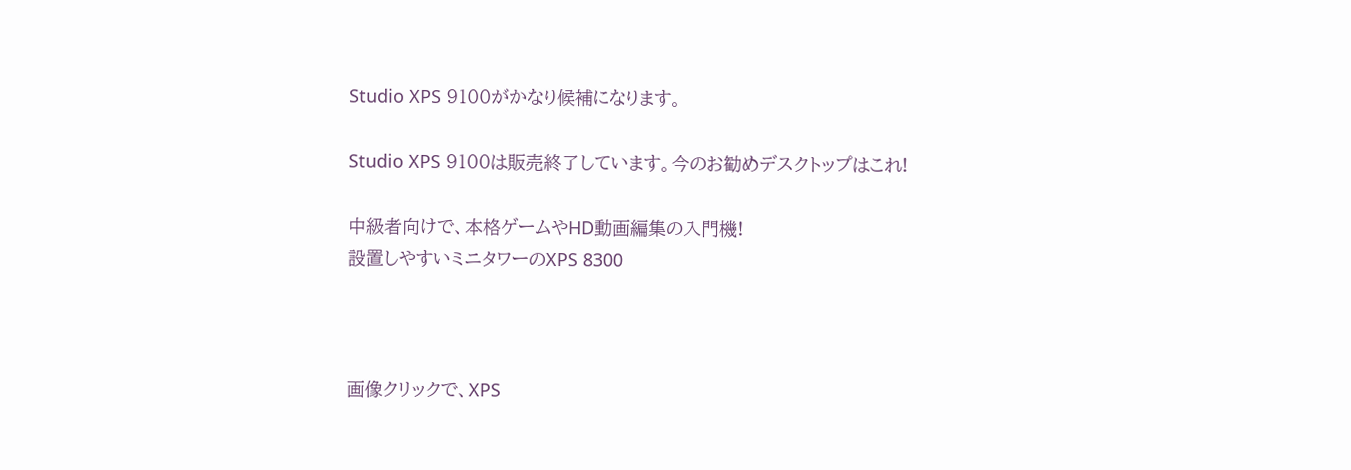Studio XPS 9100がかなり候補になります。

Studio XPS 9100は販売終了しています。今のお勧めデスクトップはこれ!

中級者向けで、本格ゲームやHD動画編集の入門機!
設置しやすいミニタワーのXPS 8300



画像クリックで、XPS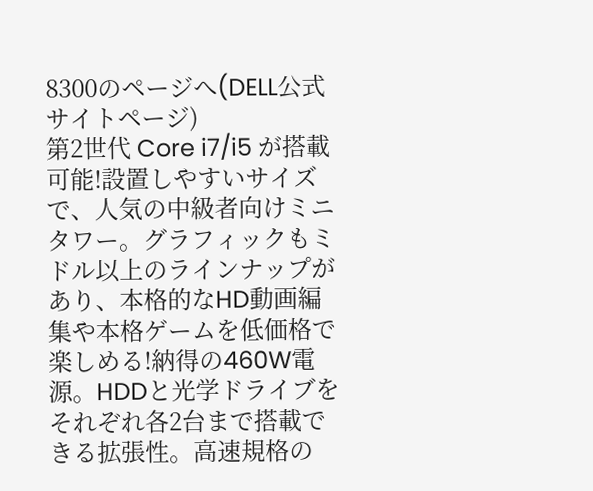8300のページへ(DELL公式サイトページ)
第2世代 Core i7/i5 が搭載可能!設置しやすいサイズで、人気の中級者向けミニタワー。グラフィックもミドル以上のラインナップがあり、本格的なHD動画編集や本格ゲームを低価格で楽しめる!納得の460W電源。HDDと光学ドライブをそれぞれ各2台まで搭載できる拡張性。高速規格の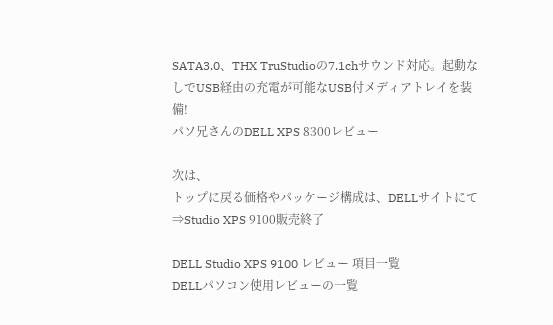SATA3.0、THX TruStudioの7.1chサウンド対応。起動なしでUSB経由の充電が可能なUSB付メディアトレイを装備!
パソ兄さんのDELL XPS 8300レビュー

次は、
トップに戻る価格やパッケージ構成は、DELLサイトにて⇒Studio XPS 9100販売終了

DELL Studio XPS 9100 レビュー 項目一覧
DELLパソコン使用レビューの一覧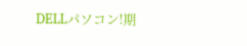DELLパソコン!期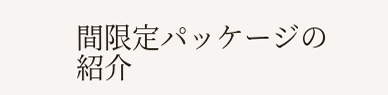間限定パッケージの紹介